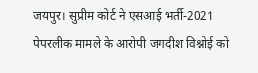जयपुर। सुप्रीम कोर्ट ने एसआई भर्ती-2021 पेपरलीक मामले के आरोपी जगदीश विश्नोई को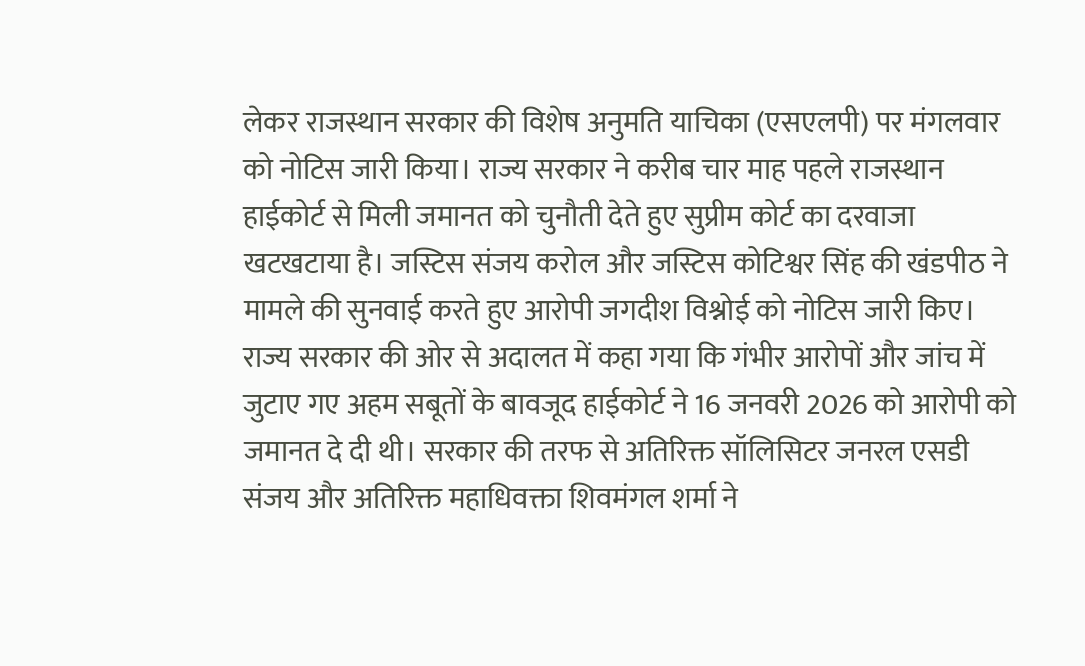लेकर राजस्थान सरकार की विशेष अनुमति याचिका (एसएलपी) पर मंगलवार को नोटिस जारी किया। राज्य सरकार ने करीब चार माह पहले राजस्थान हाईकोर्ट से मिली जमानत को चुनौती देते हुए सुप्रीम कोर्ट का दरवाजा खटखटाया है। जस्टिस संजय करोल और जस्टिस कोटिश्वर सिंह की खंडपीठ ने मामले की सुनवाई करते हुए आरोपी जगदीश विश्नोई को नोटिस जारी किए। राज्य सरकार की ओर से अदालत में कहा गया कि गंभीर आरोपों और जांच में जुटाए गए अहम सबूतों के बावजूद हाईकोर्ट ने 16 जनवरी 2026 को आरोपी को जमानत दे दी थी। सरकार की तरफ से अतिरिक्त सॉलिसिटर जनरल एसडी संजय और अतिरिक्त महाधिवक्ता शिवमंगल शर्मा ने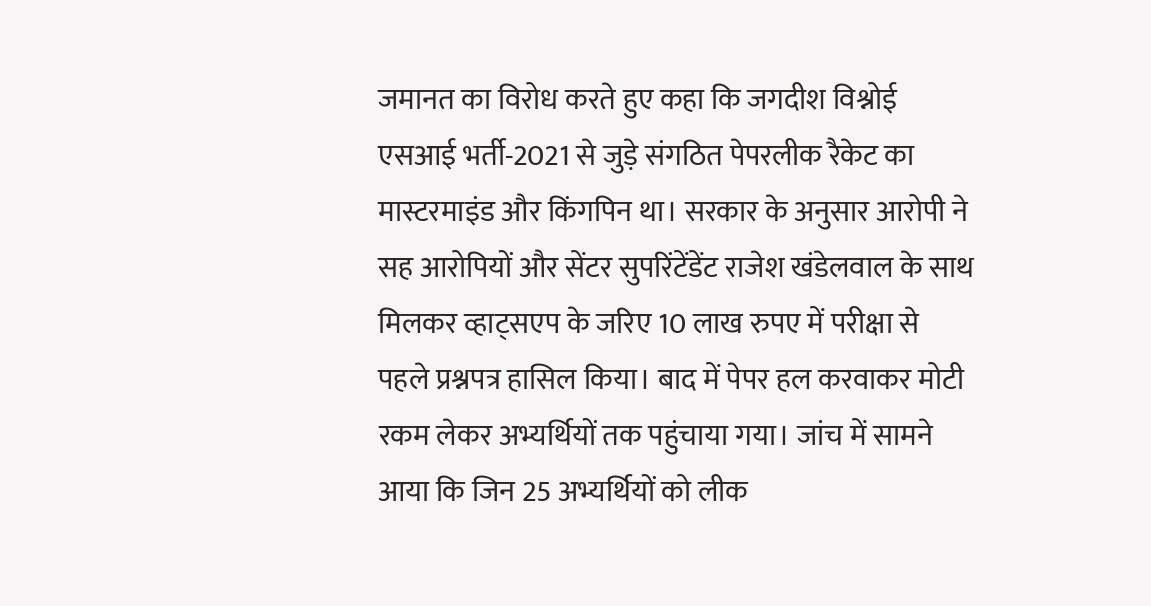जमानत का विरोध करते हुए कहा कि जगदीश विश्नोई एसआई भर्ती-2021 से जुड़े संगठित पेपरलीक रैकेट का मास्टरमाइंड और किंगपिन था। सरकार के अनुसार आरोपी ने सह आरोपियों और सेंटर सुपरिंटेंडेंट राजेश खंडेलवाल के साथ मिलकर व्हाट्सएप के जरिए 10 लाख रुपए में परीक्षा से पहले प्रश्नपत्र हासिल किया। बाद में पेपर हल करवाकर मोटी रकम लेकर अभ्यर्थियों तक पहुंचाया गया। जांच में सामने आया कि जिन 25 अभ्यर्थियों को लीक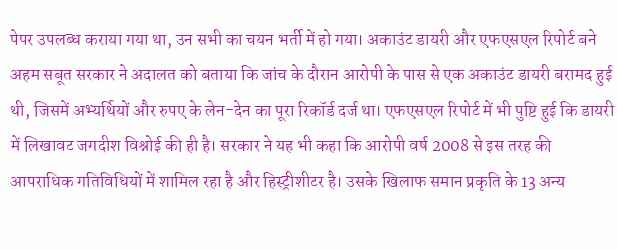पेपर उपलब्ध कराया गया था, उन सभी का चयन भर्ती में हो गया। अकाउंट डायरी और एफएसएल रिपोर्ट बने अहम सबूत सरकार ने अदालत को बताया कि जांच के दौरान आरोपी के पास से एक अकाउंट डायरी बरामद हुई थी, जिसमें अभ्यर्थियों और रुपए के लेन-देन का पूरा रिकॉर्ड दर्ज था। एफएसएल रिपोर्ट में भी पुष्टि हुई कि डायरी में लिखावट जगदीश विश्नोई की ही है। सरकार ने यह भी कहा कि आरोपी वर्ष 2008 से इस तरह की आपराधिक गतिविधियों में शामिल रहा है और हिस्ट्रीशीटर है। उसके खिलाफ समान प्रकृति के 13 अन्य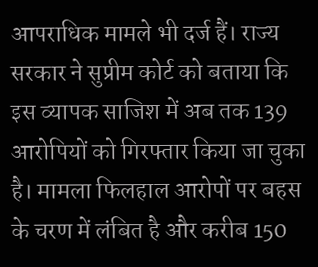आपराधिक मामले भी दर्ज हैं। राज्य सरकार ने सुप्रीम कोर्ट को बताया कि इस व्यापक साजिश में अब तक 139 आरोपियों को गिरफ्तार किया जा चुका है। मामला फिलहाल आरोपों पर बहस के चरण में लंबित है और करीब 150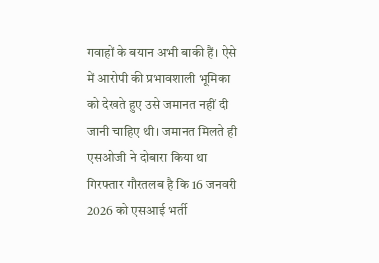गवाहों के बयान अभी बाकी हैं। ऐसे में आरोपी की प्रभावशाली भूमिका को देखते हुए उसे जमानत नहीं दी जानी चाहिए थी। जमानत मिलते ही एसओजी ने दोबारा किया था गिरफ्तार गौरतलब है कि 16 जनवरी 2026 को एसआई भर्ती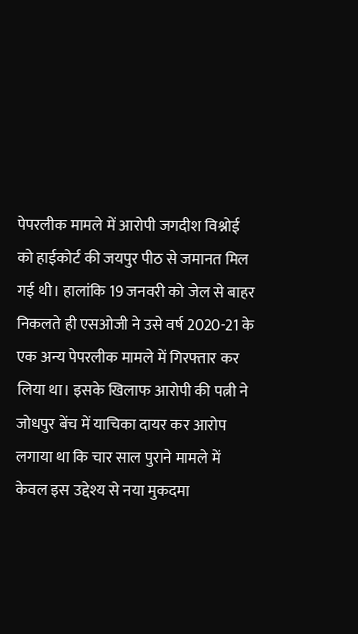पेपरलीक मामले में आरोपी जगदीश विश्नोई को हाईकोर्ट की जयपुर पीठ से जमानत मिल गई थी। हालांकि 19 जनवरी को जेल से बाहर निकलते ही एसओजी ने उसे वर्ष 2020-21 के एक अन्य पेपरलीक मामले में गिरफ्तार कर लिया था। इसके खिलाफ आरोपी की पत्नी ने जोधपुर बेंच में याचिका दायर कर आरोप लगाया था कि चार साल पुराने मामले में केवल इस उद्देश्य से नया मुकदमा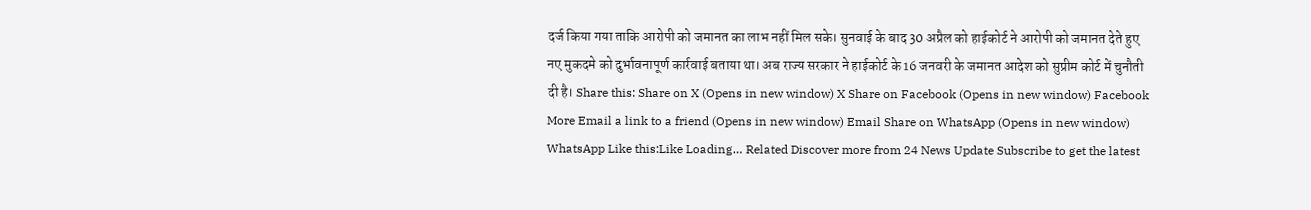दर्ज किया गया ताकि आरोपी को जमानत का लाभ नहीं मिल सके। सुनवाई के बाद 30 अप्रैल को हाईकोर्ट ने आरोपी को जमानत देते हुए नए मुकदमे को दुर्भावनापूर्ण कार्रवाई बताया था। अब राज्य सरकार ने हाईकोर्ट के 16 जनवरी के जमानत आदेश को सुप्रीम कोर्ट में चुनौती दी है। Share this: Share on X (Opens in new window) X Share on Facebook (Opens in new window) Facebook More Email a link to a friend (Opens in new window) Email Share on WhatsApp (Opens in new window) WhatsApp Like this:Like Loading… Related Discover more from 24 News Update Subscribe to get the latest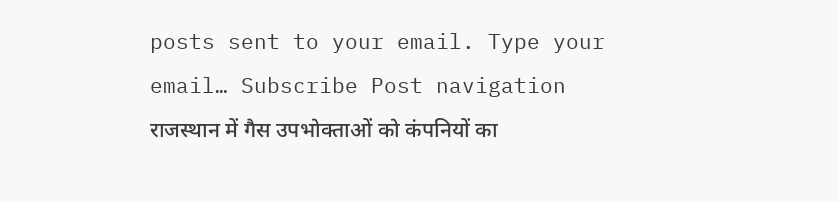posts sent to your email. Type your email… Subscribe Post navigation राजस्थान में गैस उपभोक्ताओं को कंपनियों का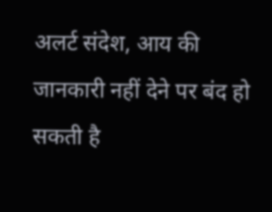अलर्ट संदेश, आय की जानकारी नहीं देने पर बंद हो सकती है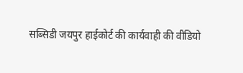सब्सिडी जयपुर हाईकोर्ट की कार्यवाही की वीडियो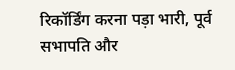रिकॉर्डिंग करना पड़ा भारी, पूर्व सभापति और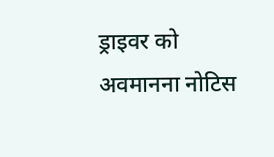ड्राइवर को अवमानना नोटिस